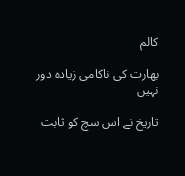کالم

بھارت کی ناکامی زیادہ دور نہیں

تاریخ نے اس سچ کو ثابت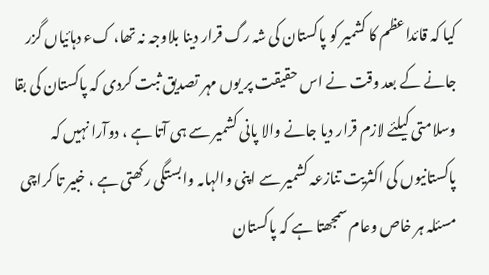کیا کہ قائداعظم کا کشمیر کو پاکستان کی شہ رگ قرار دینا بلاوجہ نہ تھا، کء دہائیاں گزر جانے کے بعد وقت نے اس حقیقت پر یوں مہر تصدیق ثبت کردی کہ پاکستان کی بقا وسلامتی کیلئے لازم قرار دیا جانے والا پانی کشمیر سے ہی آتا ہے ، دوآرا نہیں کہ پاکستانیوں کی اکثریت تنازعہ کشمیر سے اپنی والہاںہ وابستگی رکھتی ہے ، خبیر تا کراچی مسئلہ ہر خاص وعام سمجھتا ہے کہ پاکستان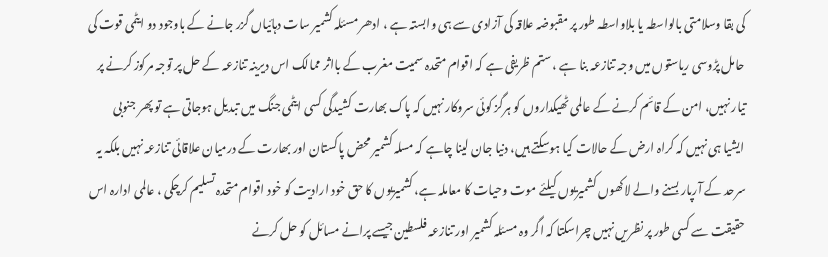کی بقا وسلامتی بالواسطہ یا بلاواسطہ طور پر مقبوضہ علاقہ کی آزادی سے ہی وابستہ ہے ، ادھر مسئلہ کشمیر سات دہائیاں گزر جانے کے باوجود دو ایٹمی قوت کی حامل پڑوسی ریاستوں میں وجہ تنازعہ بنا ہے ، ستم ظریفی ہے کہ اقوام متحدہ سمیت مغرب کے بااثر ممالک اس دیرینہ تنازعہ کے حل پر توجہ مرکوز کرنے پر تیار نہیں، امن کے قائم کرنے کے عالمی ٹھیکداروں کو ہرگز کوئی سروکار نہیں کہ پاک بھارت کشیدگی کسی ایٹمی جنگ میں تبدیل ہوجاتی ہے تو پھر جنوبی ایشیا ہی نہیں کہ کراہ ارض کے حالات کیا ہوسکتے ہیں، دنیا جان لینا چاہے کہ مسلہ کشمیر محض پاکستان اور بھارت کے درمیان علاقائی تنازعہ نہیں بلکہ یہ سرحد کے آرپار بسنے والے لاکھوں کشمیریوں کیلئے موت وحیات کا معاملہ ہے، کشمیریوں کا حق خود ارادیت کو خود اقوام متحدہ تسلیم کرچکی ، عالمی ادارہ اس حقیقت سے کسی طور پر نظریں نہیں چراسکتا کہ اگر وہ مسئلہ کشمیر اور تنازعہ فلسطین جیسے پرانے مسائل کو حل کرنے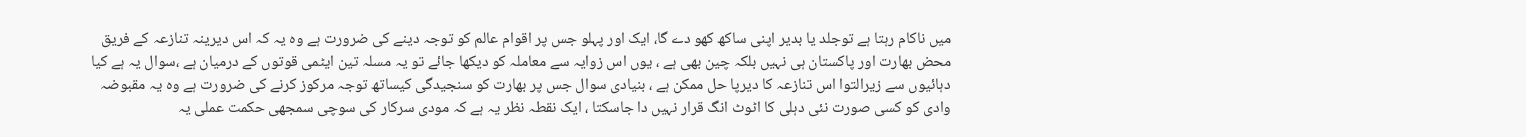میں ناکام رہتا ہے توجلد یا بدیر اپنی ساکھ کھو دے گا، ایک اور پہلو جس پر اقوام عالم کو توجہ دینے کی ضرورت ہے وہ یہ کہ اس دیرینہ تنازعہ کے فریق محض بھارت اور پاکستان ہی نہیں بلکہ چین بھی ہے ، یوں اس زوایہ سے معاملہ کو دیکھا جائے تو یہ مسلہ تین ایٹمی قوتوں کے درمیان ہے ،سوال یہ ہے کیا دہائیوں سے زیرالتوا اس تنازعہ کا دیرپا حل ممکن ہے ، بنیادی سوال جس پر بھارت کو سنجیدگی کیساتھ توجہ مرکوز کرنے کی ضرورت ہے وہ یہ مقبوضہ وادی کو کسی صورت نئی دہلی کا اٹوٹ انگ قرار نہیں دا جاسکتا ، ایک نقطہ نظر یہ ہے کہ مودی سرکار کی سوچی سمجھی حکمت عملی یہ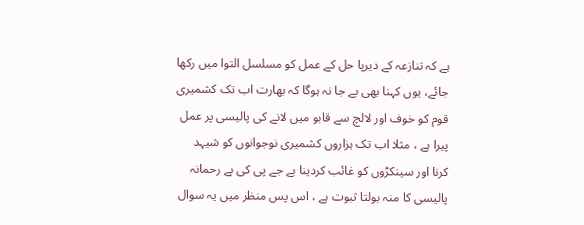ہے کہ تنازعہ کے دیرپا حل کے عمل کو مسلسل التوا میں رکھا جائے، یوں کہنا بھی بے جا نہ ہوگا کہ بھارت اب تک کشمیری قوم کو خوف اور لالچ سے قابو میں لانے کی پالیسی پر عمل پیرا ہے ، مثلا اب تک ہزاروں کشمیری نوجوانوں کو شیہد کرنا اور سینکڑوں کو غائب کردینا بے جے پی کی بے رحمانہ پالیسی کا منہ بولتا ثبوت ہے ، اس پس منظر میں یہ سوال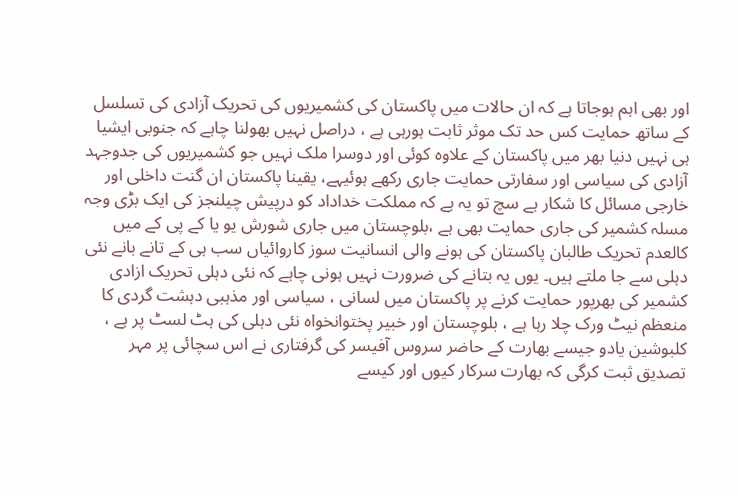اور بھی اہم ہوجاتا ہے کہ ان حالات میں پاکستان کی کشمیریوں کی تحریک آزادی کی تسلسل کے ساتھ حمایت کس حد تک موثر ثابت ہورہی ہے ، دراصل نہیں بھولنا چاہے کہ جنوبی ایشیا ہی نہیں دنیا بھر میں پاکستان کے علاوہ کوئی اور دوسرا ملک نہیں جو کشمیریوں کی جدوجہد آزادی کی سیاسی اور سفارتی حمایت جاری رکھے ہوئیہے، یقینا پاکستان ان گنت داخلی اور خارجی مسائل کا شکار ہے سچ تو یہ ہے کہ مملکت خداداد کو درپیش چیلنجز کی ایک بڑی وجہ مسلہ کشمیر کی جاری حمایت بھی ہے ،بلوچستان میں جاری شورش یو یا کے پی کے میں کالعدم تحریک طالبان پاکستان کی ہونے والی انسانیت سوز کاروائیاں سب ہی کے تانے بانے نئی دہلی سے جا ملتے ہیں۔ یوں یہ بتانے کی ضرورت نہیں ہونی چاہے کہ نئی دہلی تحریک ازادی کشمیر کی بھرپور حمایت کرنے پر پاکستان میں لسانی ، سیاسی اور مذہبی دہشت گردی کا منعظم نیٹ ورک چلا رہا ہے ، بلوچستان اور خبیر پختوانخواہ نئی دہلی کی ہٹ لسٹ پر ہے ، کلبوشین یادو جیسے بھارت کے حاضر سروس آفیسر کی گرفتاری نے اس سچائی پر مہر تصدیق ثبت کرگی کہ بھارت سرکار کیوں اور کیسے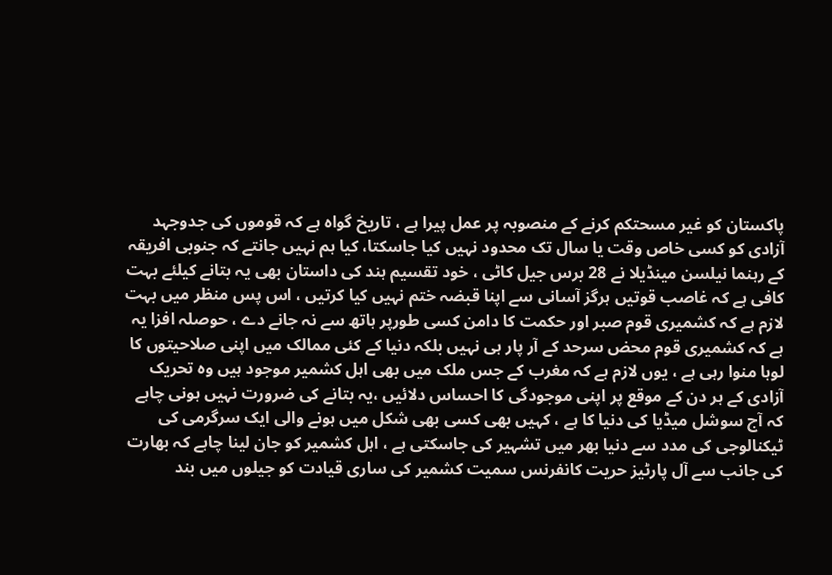پاکستان کو غیر مسحتکم کرنے کے منصوبہ پر عمل پیرا ہے ، تاریخ گواہ ہے کہ قوموں کی جدوجہد آزادی کو کسی خاص وقت یا سال تک محدود نہیں کیا جاسکتا، کیا ہم نہیں جانتے کہ جنوبی افریقہ کے رہنما نیلسن مینڈیلا نے 28 برس جیل کاٹی ، خود تقسیم ہند کی داستان بھی یہ بتانے کیلئے بہت کافی ہے کہ غاصب قوتیں ہرگز آسانی سے اپنا قبضہ ختم نہیں کیا کرتیں ، اس پس منظر میں بہت لازم ہے کہ کشمیری قوم صبر اور حکمت کا دامن کسی طورپر ہاتھ سے نہ جانے دے ، حوصلہ افزا یہ ہے کہ کشمیری قوم محض سرحد کے آر پار ہی نہیں بلکہ دنیا کے کئی ممالک میں اپنی صلاحیتوں کا لوہا منوا رہی ہے ، یوں لازم ہے کہ مغرب کے جس ملک میں بھی اہل کشمیر موجود ہیں وہ تحریک آزادی کے ہر دن کے موقع پر اپنی موجودگی کا احساس دلائیں ،یہ بتانے کی ضرورت نہیں ہونی چاہے کہ آج سوشل میڈیا کی دنیا کا ہے ، کہیں بھی کسی بھی شکل میں ہونے والی ایک سرگرمی کی ٹیکنالوجی کی مدد سے دنیا بھر میں تشہیر کی جاسکتی ہے ، اہل کشمیر کو جان لینا چاہے کہ بھارت کی جانب سے آل پارٹیز حریت کانفرنس سمیت کشمیر کی ساری قیادت کو جیلوں میں بند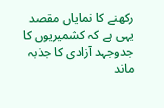رکھنے کا نمایاں مقصد یہی ہے کہ کشمیریوں کا جدوجہد آزادی کا جذبہ ماند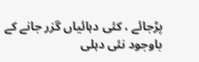پڑجائے ، کئی دہائیاں گزر جانے کے باوجود نئی دہلی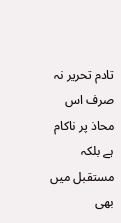تادم تحریر نہ صرف اس محاذ پر ناکام ہے بلکہ مستقبل میں بھی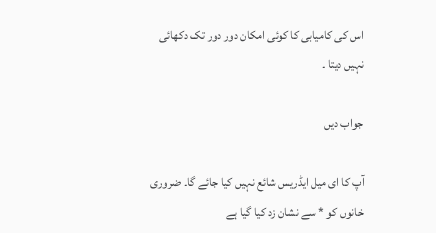اس کی کامیابی کا کوئی امکان دور دور تک دکھائی نہیں دیتا ۔

جواب دیں

آپ کا ای میل ایڈریس شائع نہیں کیا جائے گا۔ ضروری خانوں کو * سے نشان زد کیا گیا ہے